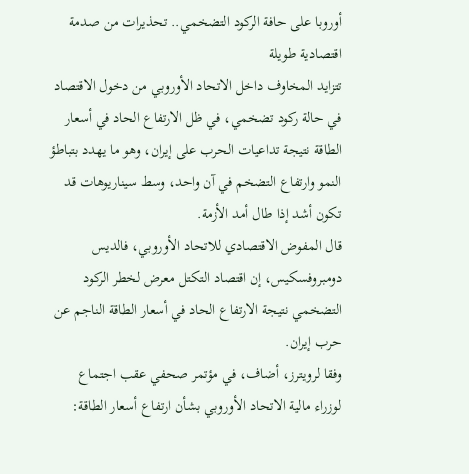أوروبا على حافة الركود التضخمي.. تحذيرات من صدمة اقتصادية طويلة
تتزايد المخاوف داخل الاتحاد الأوروبي من دخول الاقتصاد في حالة ركود تضخمي، في ظل الارتفاع الحاد في أسعار الطاقة نتيجة تداعيات الحرب على إيران، وهو ما يهدد بتباطؤ النمو وارتفاع التضخم في آن واحد، وسط سيناريوهات قد تكون أشد إذا طال أمد الأزمة.
قال المفوض الاقتصادي للاتحاد الأوروبي، فالديس دومبروفسكيس، إن اقتصاد التكتل معرض لخطر الركود التضخمي نتيجة الارتفاع الحاد في أسعار الطاقة الناجم عن حرب إيران.
وفقا لرويترز، أضاف، في مؤتمر صحفي عقب اجتماع لوزراء مالية الاتحاد الأوروبي بشأن ارتفاع أسعار الطاقة: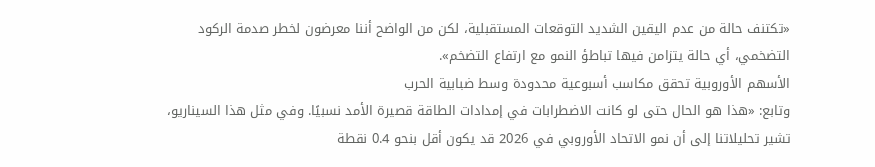«تكتنف حالة من عدم اليقين الشديد التوقعات المستقبلية، لكن من الواضح أننا معرضون لخطر صدمة الركود التضخمي، أي حالة يتزامن فيها تباطؤ النمو مع ارتفاع التضخم».
الأسهم الأوروبية تحقق مكاسب أسبوعية محدودة وسط ضبابية الحرب
وتابع: «هذا هو الحال حتى لو كانت الاضطرابات في إمدادات الطاقة قصيرة الأمد نسبيًا. وفي مثل هذا السيناريو، تشير تحليلاتنا إلى أن نمو الاتحاد الأوروبي في 2026 قد يكون أقل بنحو 0.4 نقطة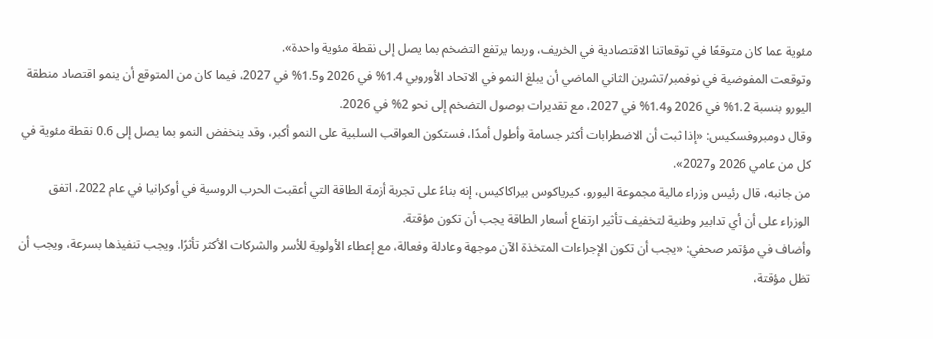مئوية عما كان متوقعًا في توقعاتنا الاقتصادية في الخريف، وربما يرتفع التضخم بما يصل إلى نقطة مئوية واحدة».
وتوقعت المفوضية في نوفمبر/تشرين الثاني الماضي أن يبلغ النمو في الاتحاد الأوروبي 1.4% في 2026 و1.5% في 2027، فيما كان من المتوقع أن ينمو اقتصاد منطقة اليورو بنسبة 1.2% في 2026 و1.4% في 2027، مع تقديرات بوصول التضخم إلى نحو 2% في 2026.
وقال دومبروفسكيس: «إذا ثبت أن الاضطرابات أكثر جسامة وأطول أمدًا، فستكون العواقب السلبية على النمو أكبر، وقد ينخفض النمو بما يصل إلى 0.6 نقطة مئوية في كل من عامي 2026 و2027».
من جانبه، قال رئيس وزراء مالية مجموعة اليورو، كيرياكوس بيراكاكيس، إنه بناءً على تجربة أزمة الطاقة التي أعقبت الحرب الروسية في أوكرانيا في عام 2022، اتفق الوزراء على أن أي تدابير وطنية لتخفيف تأثير ارتفاع أسعار الطاقة يجب أن تكون مؤقتة.
وأضاف في مؤتمر صحفي: «يجب أن تكون الإجراءات المتخذة الآن موجهة وعادلة وفعالة، مع إعطاء الأولوية للأسر والشركات الأكثر تأثرًا. ويجب تنفيذها بسرعة، ويجب أن تظل مؤقتة،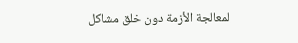لمعالجة الأزمة دون خلق مشاكل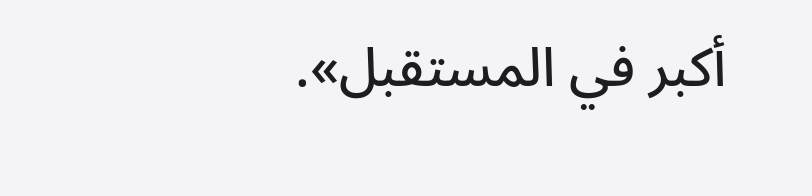أكبر في المستقبل».